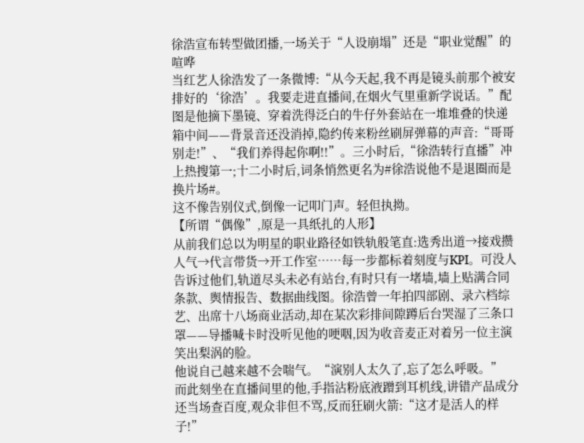徐浩宣布转型做团播,一场关于“人设崩塌”还是“职业觉醒”的喧哗
当红艺人徐浩发了一条微博:“从今天起,我不再是镜头前那个被安排好的‘徐浩’。我要走进直播间,在烟火气里重新学说话。”配图是他摘下墨镜、穿着洗得泛白的牛仔外套站在一堆堆叠的快递箱中间——背景音还没消掉,隐约传来粉丝刷屏弹幕的声音:“哥哥别走!”、“我们养得起你啊!!”。三小时后,“徐浩转行直播”冲上热搜第一;十二小时后,词条悄然更名为#徐浩说他不是退圈而是换片场#。
这不像告别仪式,倒像一记叩门声。轻但执拗。
【所谓“偶像”,原是一具纸扎的人形】
从前我们总以为明星的职业路径如铁轨般笔直:选秀出道→接戏攒人气→代言带货→开工作室……每一步都标着刻度与KPI。可没人告诉过他们,轨道尽头未必有站台,有时只有一堵墙,墙上贴满合同条款、舆情报告、数据曲线图。徐浩曾一年拍四部剧、录六档综艺、出席十八场商业活动,却在某次彩排间隙蹲后台哭湿了三条口罩——导播喊卡时没听见他的哽咽,因为收音麦正对着另一位主演笑出梨涡的脸。
他说自己越来越不会喘气。“演别人太久了,忘了怎么呼吸。”
而此刻坐在直播间里的他,手指沾粉底液蹭到耳机线,讲错产品成分还当场查百度,观众非但不骂,反而狂刷火箭:“这才是活人的样子!”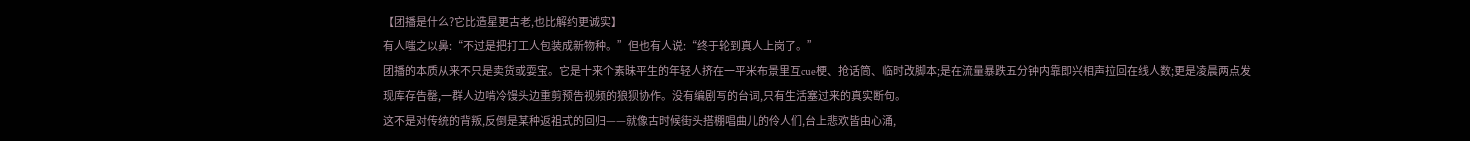【团播是什么?它比造星更古老,也比解约更诚实】
有人嗤之以鼻:“不过是把打工人包装成新物种。”但也有人说:“终于轮到真人上岗了。”
团播的本质从来不只是卖货或耍宝。它是十来个素昧平生的年轻人挤在一平米布景里互cue梗、抢话筒、临时改脚本;是在流量暴跌五分钟内靠即兴相声拉回在线人数;更是凌晨两点发现库存告罄,一群人边啃冷馒头边重剪预告视频的狼狈协作。没有编剧写的台词,只有生活塞过来的真实断句。
这不是对传统的背叛,反倒是某种返祖式的回归——就像古时候街头搭棚唱曲儿的伶人们,台上悲欢皆由心涌,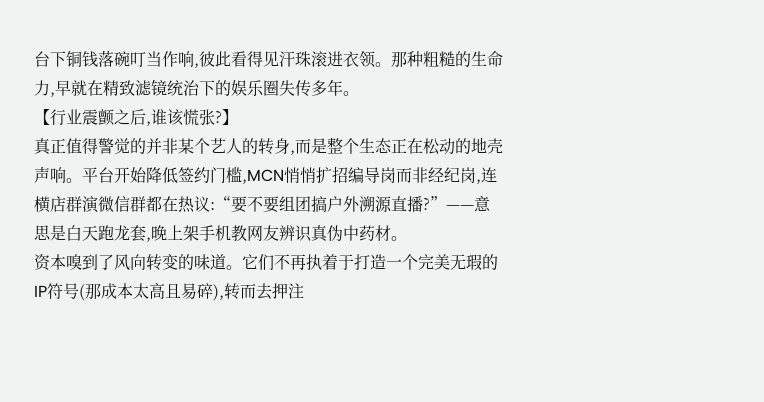台下铜钱落碗叮当作响,彼此看得见汗珠滚进衣领。那种粗糙的生命力,早就在精致滤镜统治下的娱乐圈失传多年。
【行业震颤之后,谁该慌张?】
真正值得警觉的并非某个艺人的转身,而是整个生态正在松动的地壳声响。平台开始降低签约门槛,MCN悄悄扩招编导岗而非经纪岗,连横店群演微信群都在热议:“要不要组团搞户外溯源直播?”——意思是白天跑龙套,晚上架手机教网友辨识真伪中药材。
资本嗅到了风向转变的味道。它们不再执着于打造一个完美无瑕的IP符号(那成本太高且易碎),转而去押注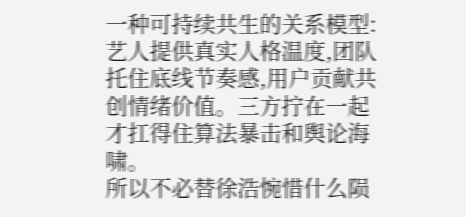一种可持续共生的关系模型:艺人提供真实人格温度,团队托住底线节奏感,用户贡献共创情绪价值。三方拧在一起才扛得住算法暴击和舆论海啸。
所以不必替徐浩惋惜什么陨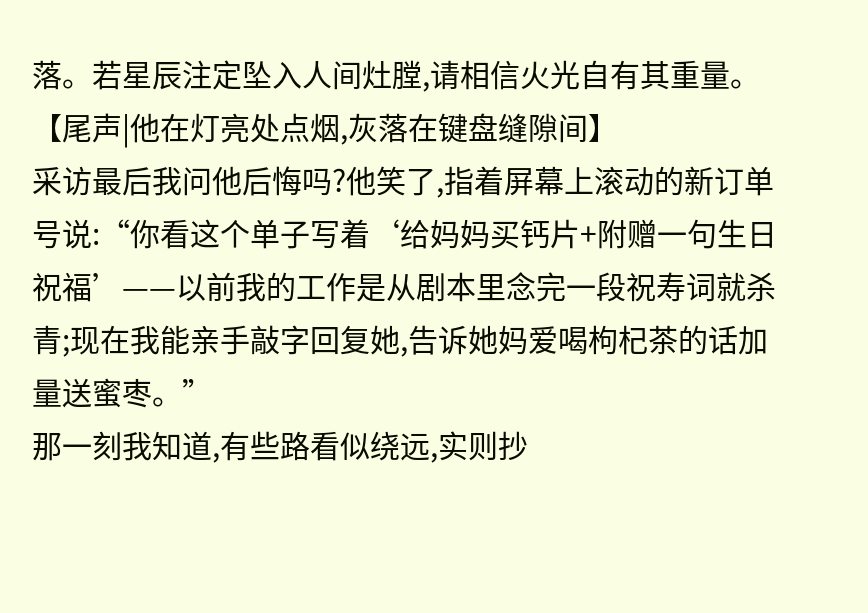落。若星辰注定坠入人间灶膛,请相信火光自有其重量。
【尾声|他在灯亮处点烟,灰落在键盘缝隙间】
采访最后我问他后悔吗?他笑了,指着屏幕上滚动的新订单号说:“你看这个单子写着‘给妈妈买钙片+附赠一句生日祝福’——以前我的工作是从剧本里念完一段祝寿词就杀青;现在我能亲手敲字回复她,告诉她妈爱喝枸杞茶的话加量送蜜枣。”
那一刻我知道,有些路看似绕远,实则抄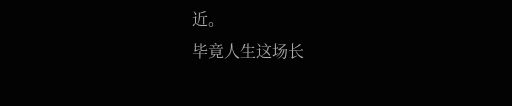近。
毕竟人生这场长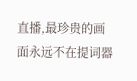直播,最珍贵的画面永远不在提词器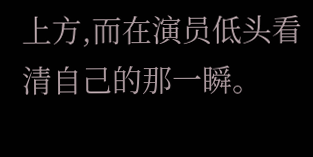上方,而在演员低头看清自己的那一瞬。